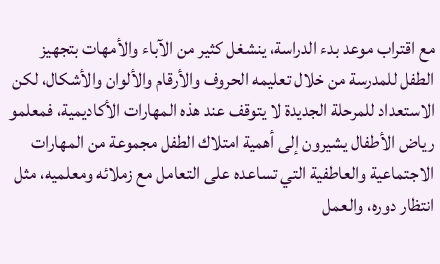مع اقتراب موعد بدء الدراسة، ينشغل كثير من الآباء والأمهات بتجهيز الطفل للمدرسة من خلال تعليمه الحروف والأرقام والألوان والأشكال، لكن الاستعداد للمرحلة الجديدة لا يتوقف عند هذه المهارات الأكاديمية، فمعلمو رياض الأطفال يشيرون إلى أهمية امتلاك الطفل مجموعة من المهارات الاجتماعية والعاطفية التي تساعده على التعامل مع زملائه ومعلميه، مثل انتظار دوره، والعمل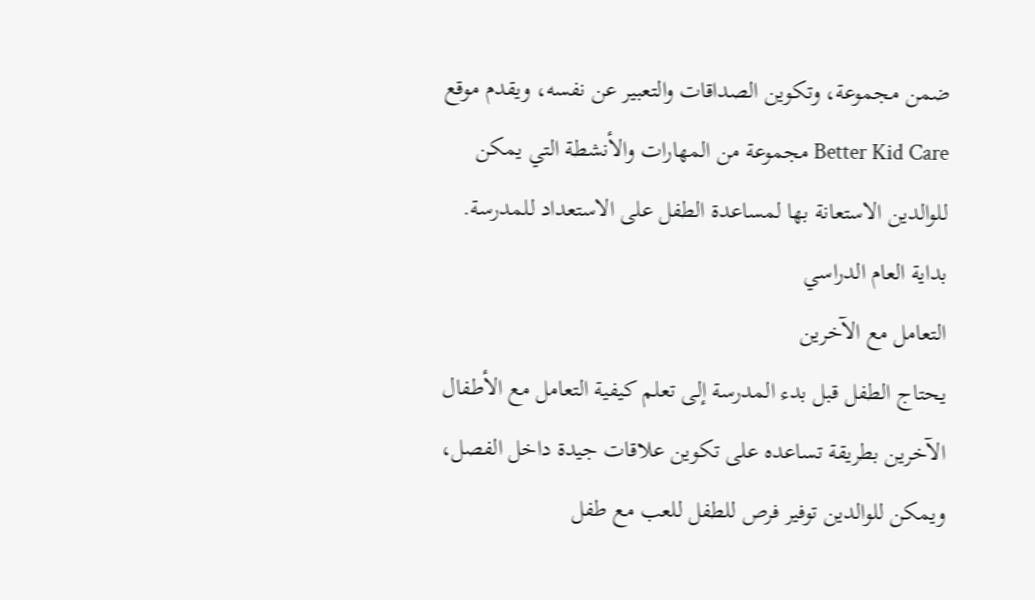ضمن مجموعة، وتكوين الصداقات والتعبير عن نفسه، ويقدم موقع Better Kid Care مجموعة من المهارات والأنشطة التي يمكن للوالدين الاستعانة بها لمساعدة الطفل على الاستعداد للمدرسة.
بداية العام الدراسي
التعامل مع الآخرين
يحتاج الطفل قبل بدء المدرسة إلى تعلم كيفية التعامل مع الأطفال الآخرين بطريقة تساعده على تكوين علاقات جيدة داخل الفصل، ويمكن للوالدين توفير فرص للطفل للعب مع طفل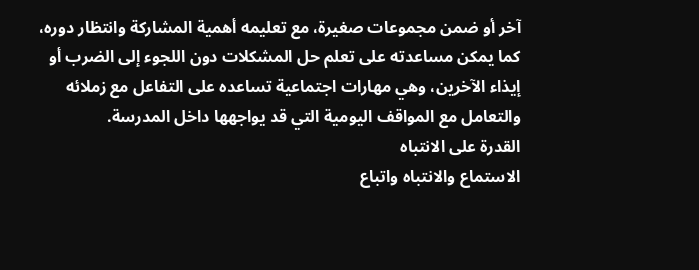آخر أو ضمن مجموعات صغيرة، مع تعليمه أهمية المشاركة وانتظار دوره، كما يمكن مساعدته على تعلم حل المشكلات دون اللجوء إلى الضرب أو إيذاء الآخرين، وهي مهارات اجتماعية تساعده على التفاعل مع زملائه والتعامل مع المواقف اليومية التي قد يواجهها داخل المدرسة.
القدرة على الانتباه
الاستماع والانتباه واتباع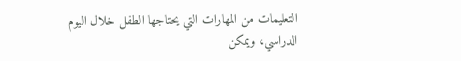التعليمات من المهارات التي يحتاجها الطفل خلال اليوم الدراسي، ويمكن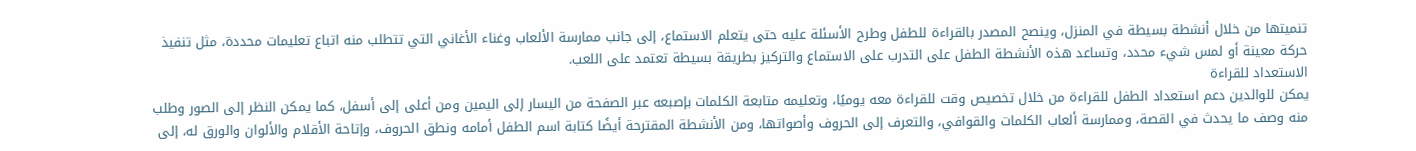تنميتها من خلال أنشطة بسيطة في المنزل، وينصح المصدر بالقراءة للطفل وطرح الأسئلة عليه حتى يتعلم الاستماع، إلى جانب ممارسة الألعاب وغناء الأغاني التي تتطلب منه اتباع تعليمات محددة، مثل تنفيذ حركة معينة أو لمس شيء محدد، وتساعد هذه الأنشطة الطفل على التدرب على الاستماع والتركيز بطريقة بسيطة تعتمد على اللعب.
الاستعداد للقراءة
يمكن للوالدين دعم استعداد الطفل للقراءة من خلال تخصيص وقت للقراءة معه يوميًا، وتعليمه متابعة الكلمات بإصبعه عبر الصفحة من اليسار إلى اليمين ومن أعلى إلى أسفل، كما يمكن النظر إلى الصور وطلب منه وصف ما يحدث في القصة، وممارسة ألعاب الكلمات والقوافي، والتعرف إلى الحروف وأصواتها، ومن الأنشطة المقترحة أيضًا كتابة اسم الطفل أمامه ونطق الحروف، وإتاحة الأقلام والألوان والورق له، إلى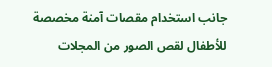جانب استخدام مقصات آمنة مخصصة للأطفال لقص الصور من المجلات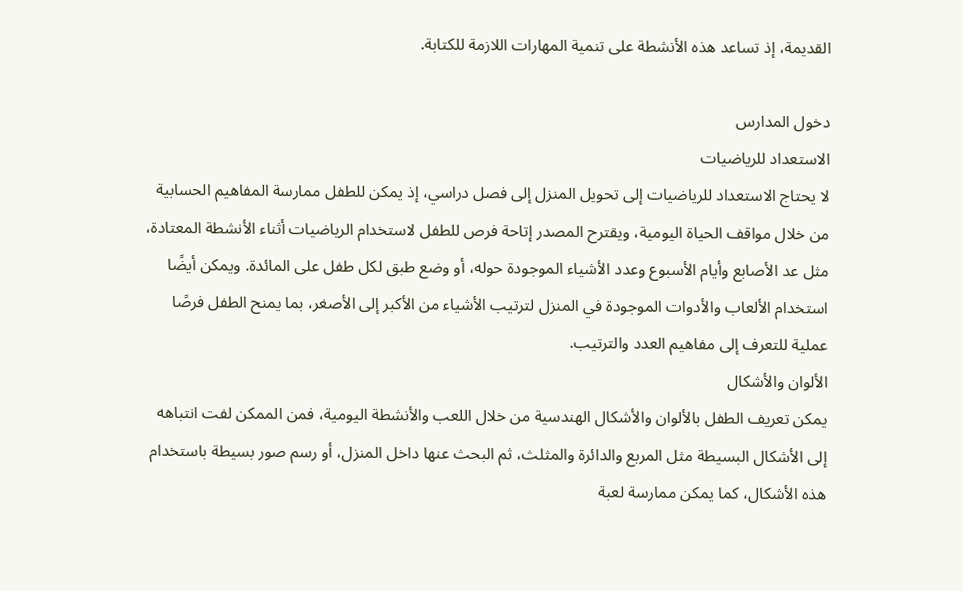القديمة، إذ تساعد هذه الأنشطة على تنمية المهارات اللازمة للكتابة.

دخول المدارس
الاستعداد للرياضيات
لا يحتاج الاستعداد للرياضيات إلى تحويل المنزل إلى فصل دراسي، إذ يمكن للطفل ممارسة المفاهيم الحسابية من خلال مواقف الحياة اليومية، ويقترح المصدر إتاحة فرص للطفل لاستخدام الرياضيات أثناء الأنشطة المعتادة، مثل عد الأصابع وأيام الأسبوع وعدد الأشياء الموجودة حوله، أو وضع طبق لكل طفل على المائدة. ويمكن أيضًا استخدام الألعاب والأدوات الموجودة في المنزل لترتيب الأشياء من الأكبر إلى الأصغر، بما يمنح الطفل فرصًا عملية للتعرف إلى مفاهيم العدد والترتيب.
الألوان والأشكال
يمكن تعريف الطفل بالألوان والأشكال الهندسية من خلال اللعب والأنشطة اليومية، فمن الممكن لفت انتباهه إلى الأشكال البسيطة مثل المربع والدائرة والمثلث، ثم البحث عنها داخل المنزل، أو رسم صور بسيطة باستخدام هذه الأشكال، كما يمكن ممارسة لعبة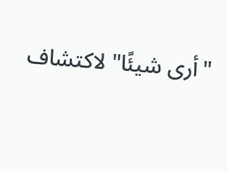"أرى شيئًا" لاكتشاف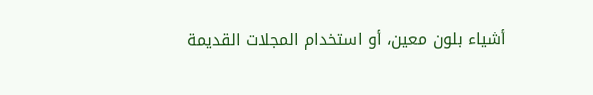أشياء بلون معين، أو استخدام المجلات القديمة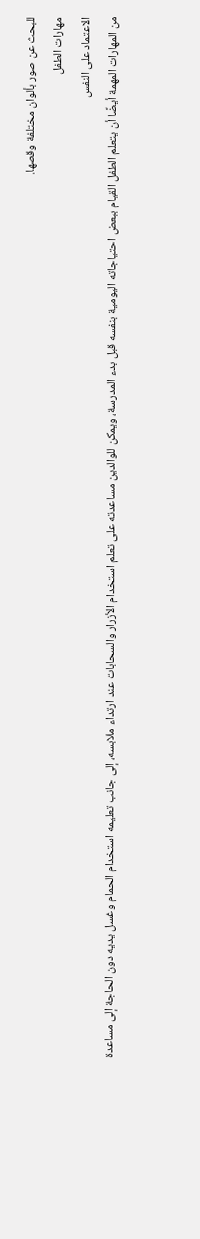للبحث عن صور بألوان مختلفة وقصها.
مهارات الطفل
الاعتماد على النفس
من المهارات المهمة أيضًا أن يتعلم الطفل القيام ببعض احتياجاته اليومية بنفسه قبل بدء المدرسة، ويمكن للوالدين مساعدته على تعلم استخدام الأزرار والسحابات عند ارتداء ملابسه، إلى جانب تعليمه استخدام الحمام وغسل يديه دون الحاجة إلى مساعدة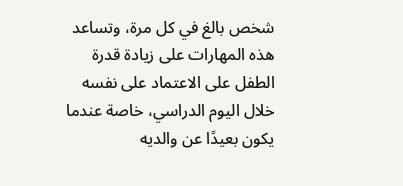شخص بالغ في كل مرة، وتساعد هذه المهارات على زيادة قدرة الطفل على الاعتماد على نفسه خلال اليوم الدراسي، خاصة عندما يكون بعيدًا عن والديه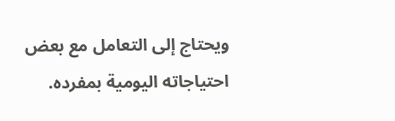ويحتاج إلى التعامل مع بعض احتياجاته اليومية بمفرده.